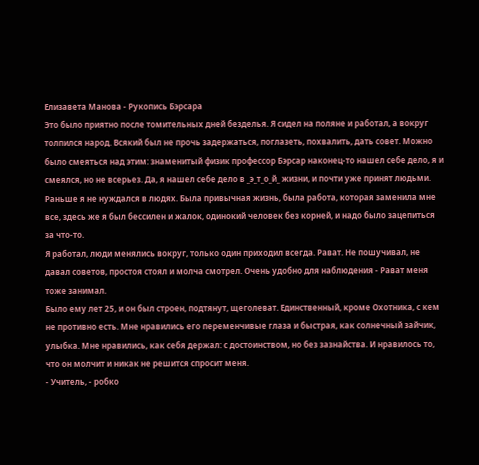Елизавета Манова - Рукопись Бэрсара
Это было приятно после томительных дней безделья. Я сидел на поляне и работал, а вокруг толпился народ. Всякий был не прочь задержаться, поглазеть, похвалить, дать совет. Можно было смеяться над этим: знаменитый физик профессор Бэрсар наконец-то нашел себе дело, я и смеялся, но не всерьез. Да, я нашел себе дело в _э_т_о_й_ жизни, и почти уже принят людьми. Раньше я не нуждался в людях. Была привычная жизнь, была работа, которая заменила мне все, здесь же я был бессилен и жалок, одинокий человек без корней, и надо было зацепиться за что-то.
Я работал, люди менялись вокруг, только один приходил всегда. Рават. Не пошучивал, не давал советов, простоя стоял и молча смотрел. Очень удобно для наблюдения - Рават меня тоже занимал.
Было ему лет 25, и он был строен, подтянут, щеголеват. Единственный, кроме Охотника, с кем не противно есть. Мне нравились его переменчивые глаза и быстрая, как солнечный зайчик, улыбка. Мне нравились, как себя держал: с достоинством, но без зазнайства. И нравилось то, что он молчит и никак не решится спросит меня.
- Учитель, - робко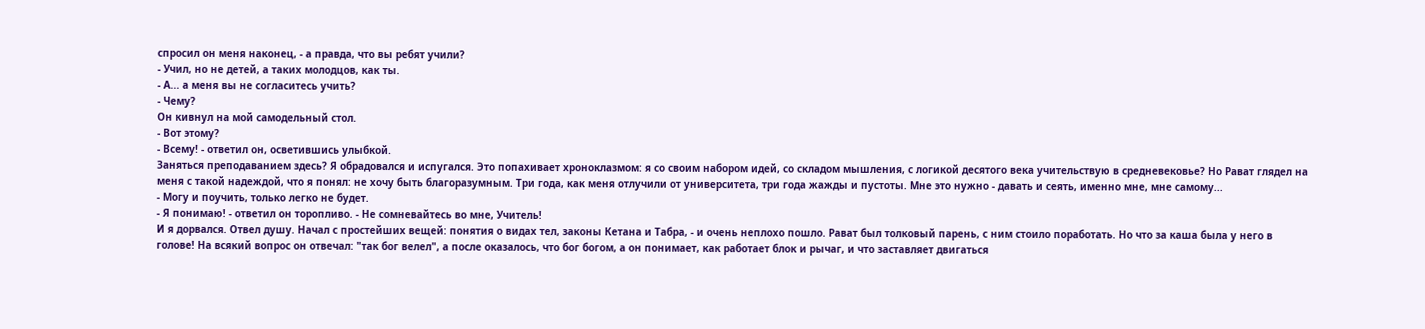спросил он меня наконец, - а правда, что вы ребят учили?
- Учил, но не детей, а таких молодцов, как ты.
- А... а меня вы не согласитесь учить?
- Чему?
Он кивнул на мой самодельный стол.
- Вот этому?
- Всему! - ответил он, осветившись улыбкой.
Заняться преподаванием здесь? Я обрадовался и испугался. Это попахивает хроноклазмом: я со своим набором идей, со складом мышления, с логикой десятого века учительствую в средневековье? Но Рават глядел на меня с такой надеждой, что я понял: не хочу быть благоразумным. Три года, как меня отлучили от университета, три года жажды и пустоты. Мне это нужно - давать и сеять, именно мне, мне самому...
- Могу и поучить, только легко не будет.
- Я понимаю! - ответил он торопливо. - Не сомневайтесь во мне, Учитель!
И я дорвался. Отвел душу. Начал с простейших вещей: понятия о видах тел, законы Кетана и Табра, - и очень неплохо пошло. Рават был толковый парень, с ним стоило поработать. Но что за каша была у него в голове! На всякий вопрос он отвечал: "так бог велел", а после оказалось, что бог богом, а он понимает, как работает блок и рычаг, и что заставляет двигаться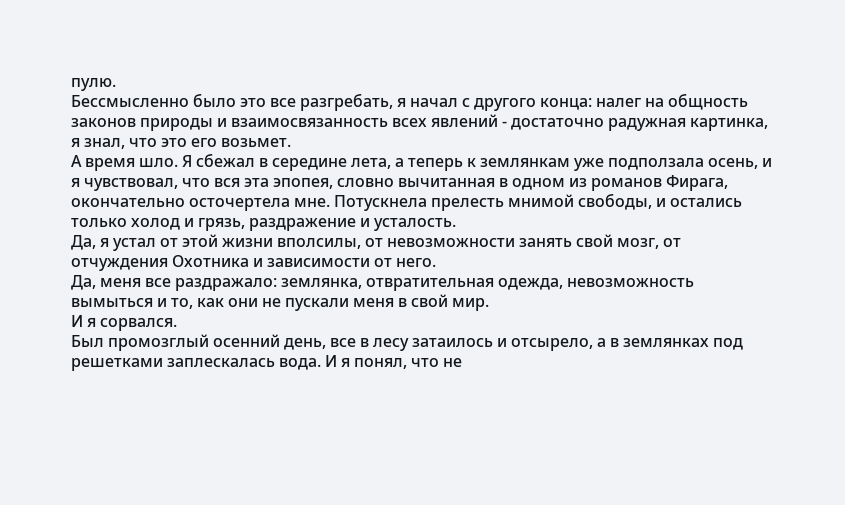пулю.
Бессмысленно было это все разгребать, я начал с другого конца: налег на общность законов природы и взаимосвязанность всех явлений - достаточно радужная картинка, я знал, что это его возьмет.
А время шло. Я сбежал в середине лета, а теперь к землянкам уже подползала осень, и я чувствовал, что вся эта эпопея, словно вычитанная в одном из романов Фирага, окончательно осточертела мне. Потускнела прелесть мнимой свободы, и остались только холод и грязь, раздражение и усталость.
Да, я устал от этой жизни вполсилы, от невозможности занять свой мозг, от отчуждения Охотника и зависимости от него.
Да, меня все раздражало: землянка, отвратительная одежда, невозможность вымыться и то, как они не пускали меня в свой мир.
И я сорвался.
Был промозглый осенний день, все в лесу затаилось и отсырело, а в землянках под решетками заплескалась вода. И я понял, что не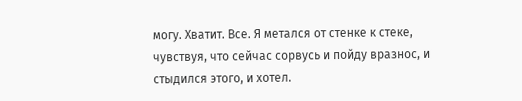могу. Хватит. Все. Я метался от стенке к стеке, чувствуя, что сейчас сорвусь и пойду вразнос, и стыдился этого, и хотел.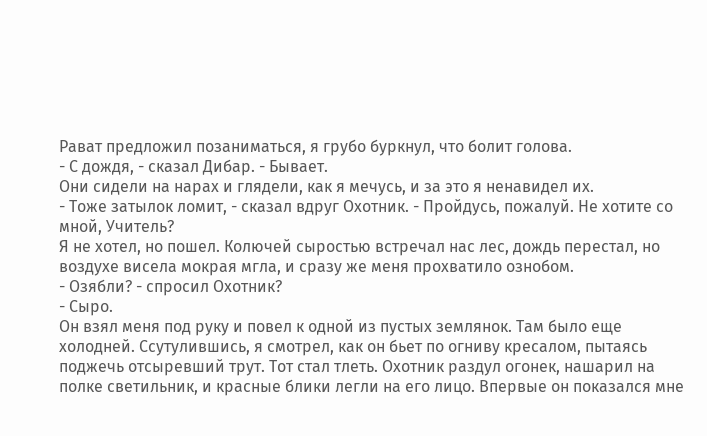Рават предложил позаниматься, я грубо буркнул, что болит голова.
- С дождя, - сказал Дибар. - Бывает.
Они сидели на нарах и глядели, как я мечусь, и за это я ненавидел их.
- Тоже затылок ломит, - сказал вдруг Охотник. - Пройдусь, пожалуй. Не хотите со мной, Учитель?
Я не хотел, но пошел. Колючей сыростью встречал нас лес, дождь перестал, но воздухе висела мокрая мгла, и сразу же меня прохватило ознобом.
- Озябли? - спросил Охотник?
- Сыро.
Он взял меня под руку и повел к одной из пустых землянок. Там было еще холодней. Ссутулившись, я смотрел, как он бьет по огниву кресалом, пытаясь поджечь отсыревший трут. Тот стал тлеть. Охотник раздул огонек, нашарил на полке светильник, и красные блики легли на его лицо. Впервые он показался мне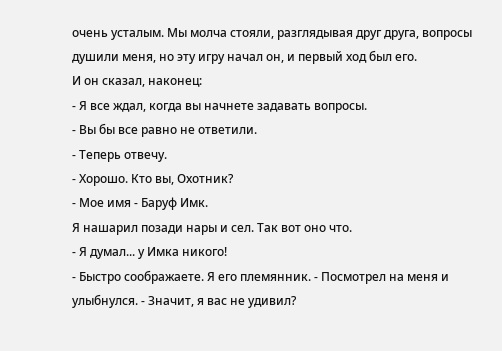очень усталым. Мы молча стояли, разглядывая друг друга, вопросы душили меня, но эту игру начал он, и первый ход был его.
И он сказал, наконец:
- Я все ждал, когда вы начнете задавать вопросы.
- Вы бы все равно не ответили.
- Теперь отвечу.
- Хорошо. Кто вы, Охотник?
- Мое имя - Баруф Имк.
Я нашарил позади нары и сел. Так вот оно что.
- Я думал... у Имка никого!
- Быстро соображаете. Я его племянник. - Посмотрел на меня и улыбнулся. - Значит, я вас не удивил?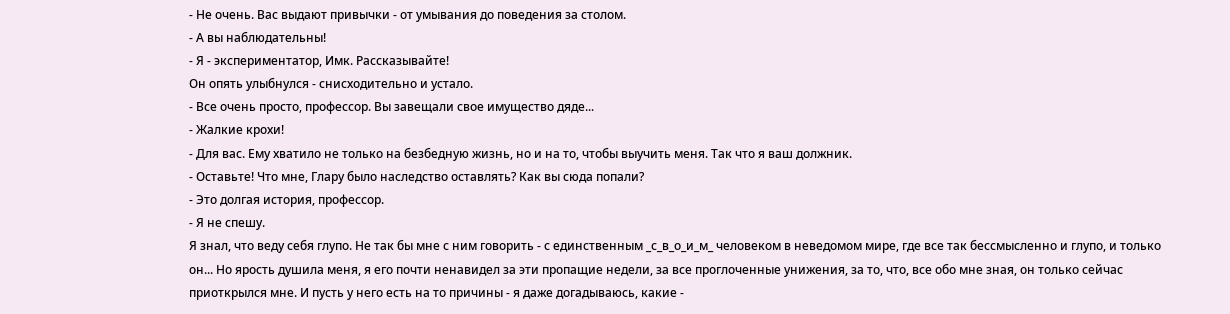- Не очень. Вас выдают привычки - от умывания до поведения за столом.
- А вы наблюдательны!
- Я - экспериментатор, Имк. Рассказывайте!
Он опять улыбнулся - снисходительно и устало.
- Все очень просто, профессор. Вы завещали свое имущество дяде...
- Жалкие крохи!
- Для вас. Ему хватило не только на безбедную жизнь, но и на то, чтобы выучить меня. Так что я ваш должник.
- Оставьте! Что мне, Глару было наследство оставлять? Как вы сюда попали?
- Это долгая история, профессор.
- Я не спешу.
Я знал, что веду себя глупо. Не так бы мне с ним говорить - с единственным _с_в_о_и_м_ человеком в неведомом мире, где все так бессмысленно и глупо, и только он... Но ярость душила меня, я его почти ненавидел за эти пропащие недели, за все проглоченные унижения, за то, что, все обо мне зная, он только сейчас приоткрылся мне. И пусть у него есть на то причины - я даже догадываюсь, какие -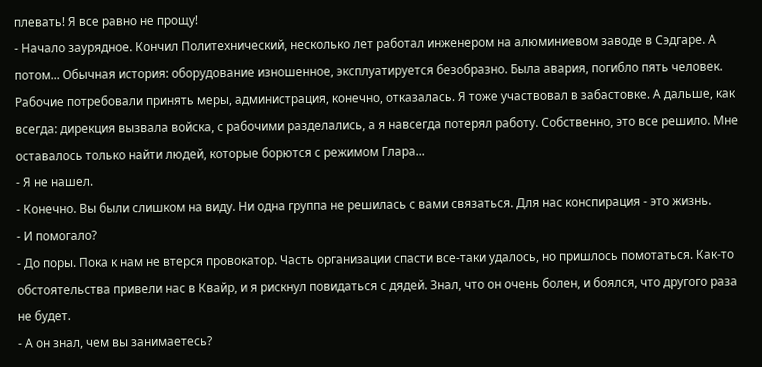плевать! Я все равно не прощу!
- Начало заурядное. Кончил Политехнический, несколько лет работал инженером на алюминиевом заводе в Сэдгаре. А потом... Обычная история: оборудование изношенное, эксплуатируется безобразно. Была авария, погибло пять человек. Рабочие потребовали принять меры, администрация, конечно, отказалась. Я тоже участвовал в забастовке. А дальше, как всегда: дирекция вызвала войска, с рабочими разделались, а я навсегда потерял работу. Собственно, это все решило. Мне оставалось только найти людей, которые борются с режимом Глара...
- Я не нашел.
- Конечно. Вы были слишком на виду. Ни одна группа не решилась с вами связаться. Для нас конспирация - это жизнь.
- И помогало?
- До поры. Пока к нам не втерся провокатор. Часть организации спасти все-таки удалось, но пришлось помотаться. Как-то обстоятельства привели нас в Квайр, и я рискнул повидаться с дядей. Знал, что он очень болен, и боялся, что другого раза не будет.
- А он знал, чем вы занимаетесь?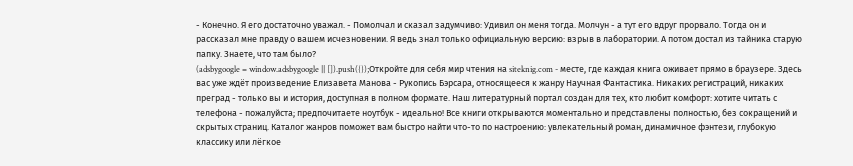- Конечно. Я его достаточно уважал. - Помолчал и сказал задумчиво: Удивил он меня тогда. Молчун - а тут его вдруг прорвало. Тогда он и рассказал мне правду о вашем исчезновении. Я ведь знал только официальную версию: взрыв в лаборатории. А потом достал из тайника старую папку. Знаете, что там было?
(adsbygoogle = window.adsbygoogle || []).push({});Откройте для себя мир чтения на siteknig.com - месте, где каждая книга оживает прямо в браузере. Здесь вас уже ждёт произведение Елизавета Манова - Рукопись Бэрсара, относящееся к жанру Научная Фантастика. Никаких регистраций, никаких преград - только вы и история, доступная в полном формате. Наш литературный портал создан для тех, кто любит комфорт: хотите читать с телефона - пожалуйста; предпочитаете ноутбук - идеально! Все книги открываются моментально и представлены полностью, без сокращений и скрытых страниц. Каталог жанров поможет вам быстро найти что-то по настроению: увлекательный роман, динамичное фэнтези, глубокую классику или лёгкое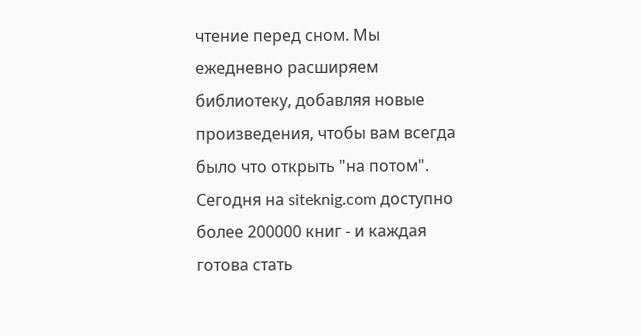чтение перед сном. Мы ежедневно расширяем библиотеку, добавляя новые произведения, чтобы вам всегда было что открыть "на потом". Сегодня на siteknig.com доступно более 200000 книг - и каждая готова стать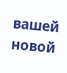вашей новой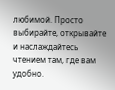любимой. Просто выбирайте, открывайте и наслаждайтесь чтением там, где вам удобно.